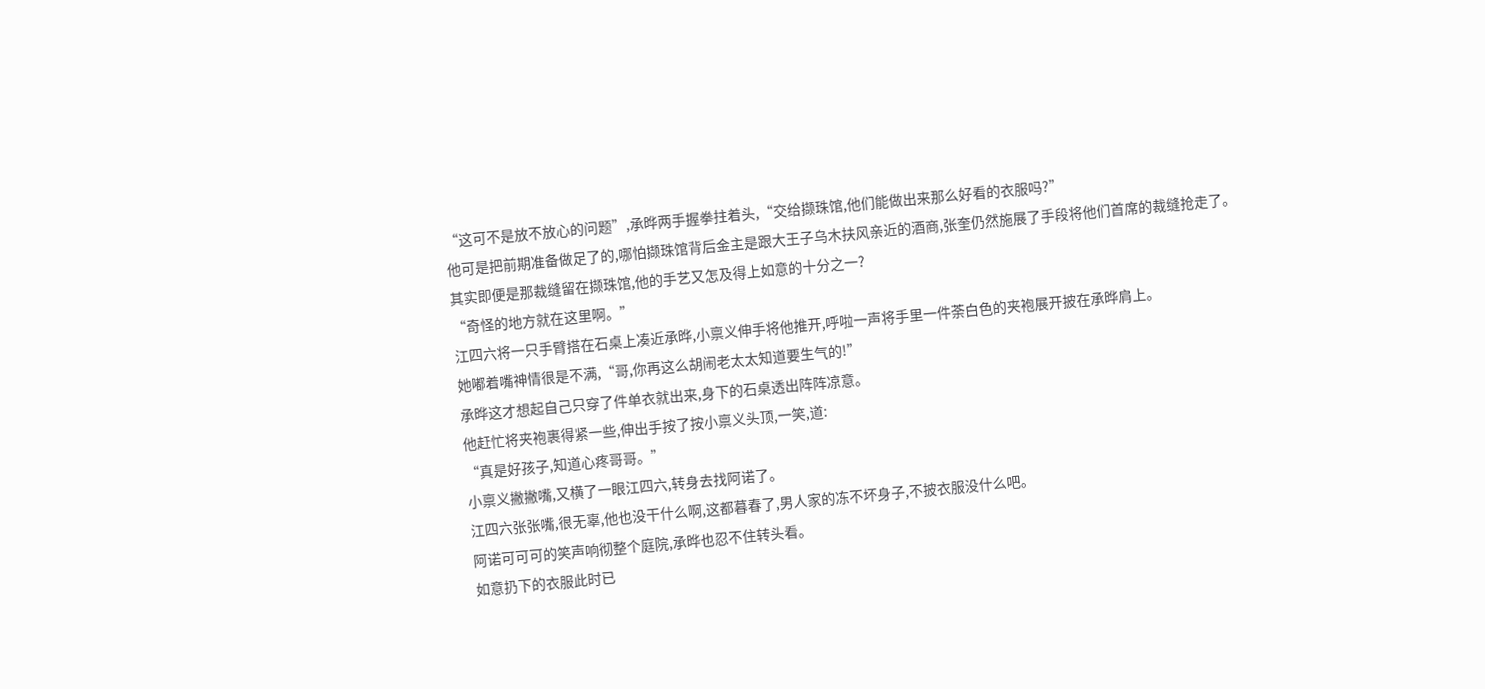“这可不是放不放心的问题”,承晔两手握拳拄着头,“交给撷珠馆,他们能做出来那么好看的衣服吗?”
他可是把前期准备做足了的,哪怕撷珠馆背后金主是跟大王子乌木扶风亲近的酒商,张奎仍然施展了手段将他们首席的裁缝抢走了。
其实即便是那裁缝留在撷珠馆,他的手艺又怎及得上如意的十分之一?
“奇怪的地方就在这里啊。”
江四六将一只手臂搭在石桌上凑近承晔,小禀义伸手将他推开,呼啦一声将手里一件荼白色的夹袍展开披在承晔肩上。
她嘟着嘴神情很是不满,“哥,你再这么胡闹老太太知道要生气的!”
承晔这才想起自己只穿了件单衣就出来,身下的石桌透出阵阵凉意。
他赶忙将夹袍裹得紧一些,伸出手按了按小禀义头顶,一笑,道:
“真是好孩子,知道心疼哥哥。”
小禀义撇撇嘴,又横了一眼江四六,转身去找阿诺了。
江四六张张嘴,很无辜,他也没干什么啊,这都暮春了,男人家的冻不坏身子,不披衣服没什么吧。
阿诺可可可的笑声响彻整个庭院,承晔也忍不住转头看。
如意扔下的衣服此时已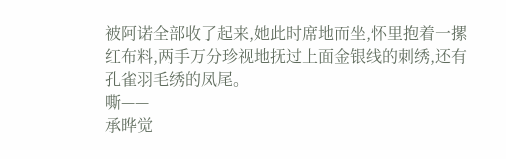被阿诺全部收了起来,她此时席地而坐,怀里抱着一摞红布料,两手万分珍视地抚过上面金银线的刺绣,还有孔雀羽毛绣的凤尾。
嘶——
承晔觉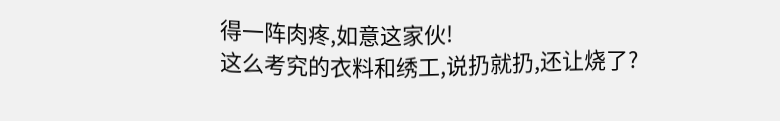得一阵肉疼,如意这家伙!
这么考究的衣料和绣工,说扔就扔,还让烧了?